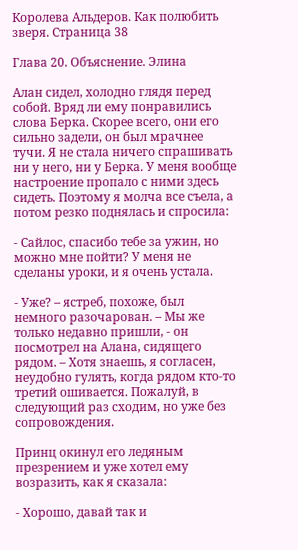Королева Альдеров. Как полюбить зверя. Страница 38

Глава 20. Объяснение. Элина

Алан сидел, холодно глядя перед собой. Вряд ли ему понравились слова Берка. Скорее всего, они его сильно задели, он был мрачнее тучи. Я не стала ничего спрашивать ни у него, ни у Берка. У меня вообще настроение пропало с ними здесь сидеть. Поэтому я молча все съела, а потом резко поднялась и спросила:

- Сайлос, спасибо тебе за ужин, но можно мне пойти? У меня не сделаны уроки, и я очень устала.

- Уже? – ястреб, похоже, был немного разочарован. – Мы же только недавно пришли, - он посмотрел на Алана, сидящего рядом. – Хотя знаешь, я согласен, неудобно гулять, когда рядом кто-то третий ошивается. Пожалуй, в следующий раз сходим, но уже без сопровождения.

Принц окинул его ледяным презрением и уже хотел ему возразить, как я сказала:

- Хорошо, давай так и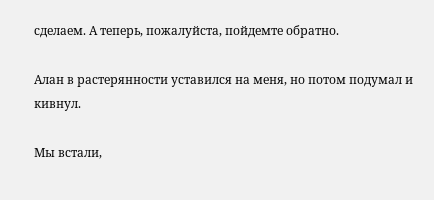сделаем. А теперь, пожалуйста, пойдемте обратно.

Алан в растерянности уставился на меня, но потом подумал и кивнул.

Мы встали,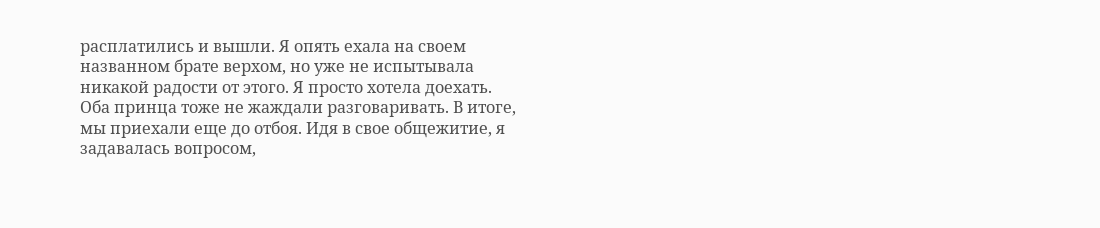расплатились и вышли. Я опять ехала на своем названном брате верхом, но уже не испытывала никакой радости от этого. Я просто хотела доехать. Оба принца тоже не жаждали разговаривать. В итоге, мы приехали еще до отбоя. Идя в свое общежитие, я задавалась вопросом,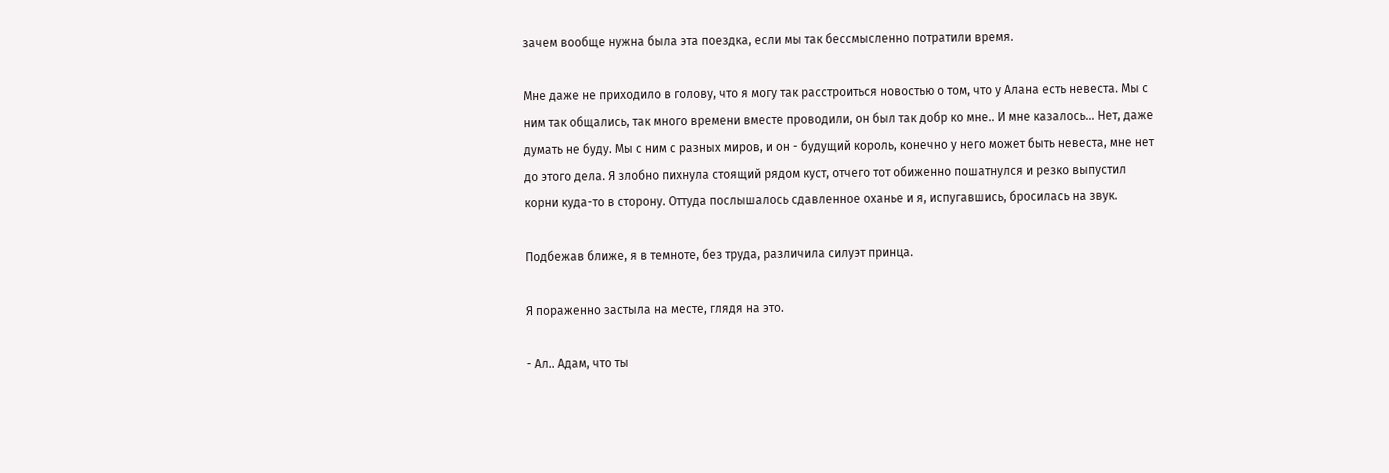зачем вообще нужна была эта поездка, если мы так бессмысленно потратили время.

Мне даже не приходило в голову, что я могу так расстроиться новостью о том, что у Алана есть невеста. Мы с ним так общались, так много времени вместе проводили, он был так добр ко мне.. И мне казалось… Нет, даже думать не буду. Мы с ним с разных миров, и он - будущий король, конечно у него может быть невеста, мне нет до этого дела. Я злобно пихнула стоящий рядом куст, отчего тот обиженно пошатнулся и резко выпустил корни куда-то в сторону. Оттуда послышалось сдавленное оханье и я, испугавшись, бросилась на звук.

Подбежав ближе, я в темноте, без труда, различила силуэт принца.

Я пораженно застыла на месте, глядя на это.

- Ал.. Адам, что ты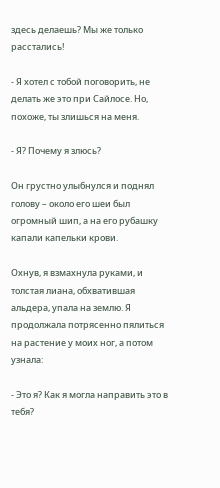здесь делаешь? Мы же только расстались!

- Я хотел с тобой поговорить, не делать же это при Сайлосе. Но, похоже, ты злишься на меня.

- Я? Почему я злюсь?

Он грустно улыбнулся и поднял голову – около его шеи был огромный шип, а на его рубашку капали капельки крови.

Охнув, я взмахнула руками, и толстая лиана, обхватившая альдера, упала на землю. Я продолжала потрясенно пялиться на растение у моих ног, а потом узнала:

- Это я? Как я могла направить это в тебя?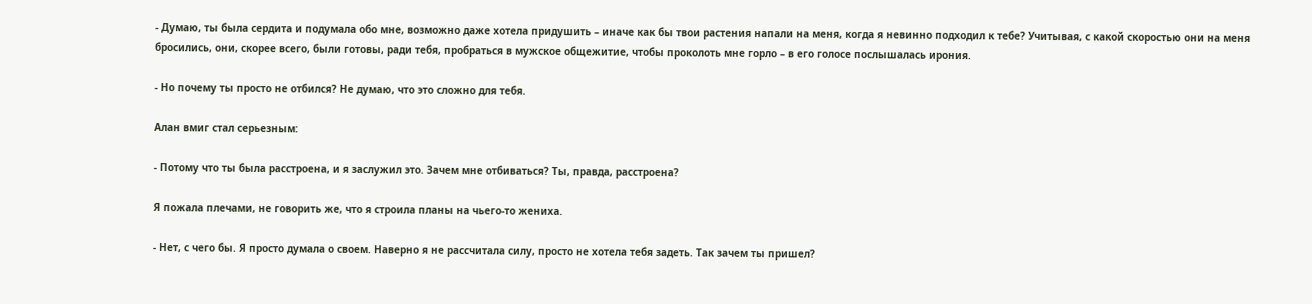- Думаю, ты была сердита и подумала обо мне, возможно даже хотела придушить – иначе как бы твои растения напали на меня, когда я невинно подходил к тебе? Учитывая, с какой скоростью они на меня бросились, они, скорее всего, были готовы, ради тебя, пробраться в мужское общежитие, чтобы проколоть мне горло – в его голосе послышалась ирония.

- Но почему ты просто не отбился? Не думаю, что это сложно для тебя.

Алан вмиг стал серьезным:

- Потому что ты была расстроена, и я заслужил это. Зачем мне отбиваться? Ты, правда, расстроена?

Я пожала плечами, не говорить же, что я строила планы на чьего-то жениха.

- Нет, с чего бы. Я просто думала о своем. Наверно я не рассчитала силу, просто не хотела тебя задеть. Так зачем ты пришел?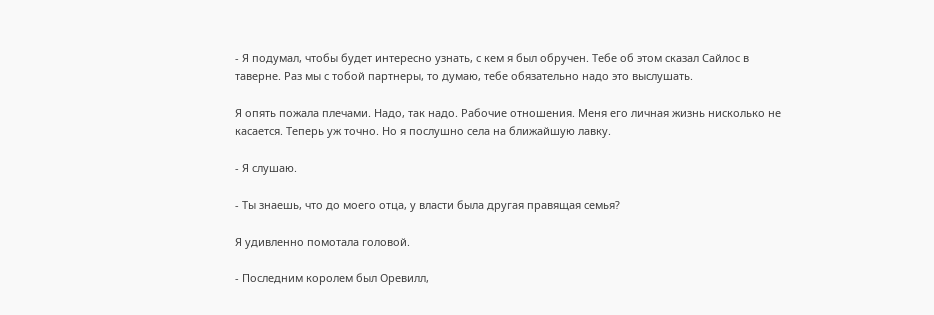- Я подумал, чтобы будет интересно узнать, с кем я был обручен. Тебе об этом сказал Сайлос в таверне. Раз мы с тобой партнеры, то думаю, тебе обязательно надо это выслушать.

Я опять пожала плечами. Надо, так надо. Рабочие отношения. Меня его личная жизнь нисколько не касается. Теперь уж точно. Но я послушно села на ближайшую лавку.

- Я слушаю.

- Ты знаешь, что до моего отца, у власти была другая правящая семья?

Я удивленно помотала головой.

- Последним королем был Оревилл,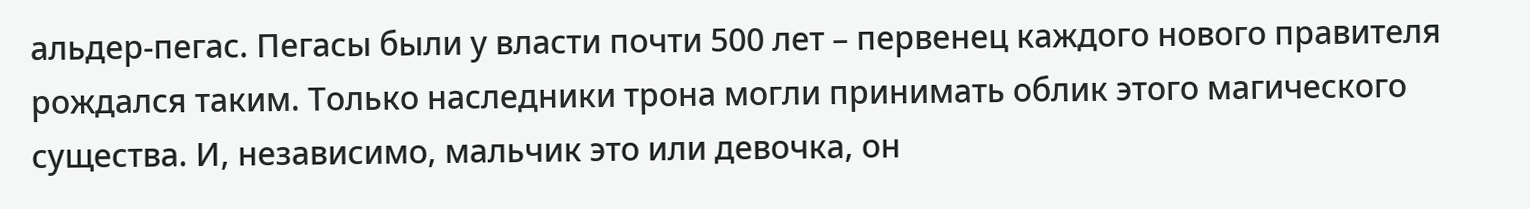альдер-пегас. Пегасы были у власти почти 500 лет – первенец каждого нового правителя рождался таким. Только наследники трона могли принимать облик этого магического существа. И, независимо, мальчик это или девочка, он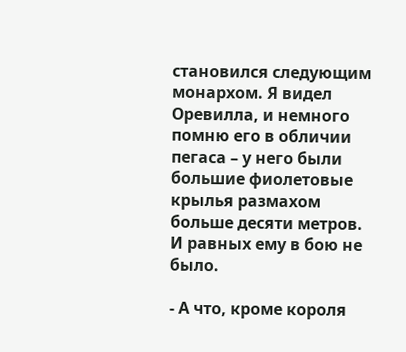становился следующим монархом. Я видел Оревилла, и немного помню его в обличии пегаса – у него были большие фиолетовые крылья размахом больше десяти метров. И равных ему в бою не было.

- А что, кроме короля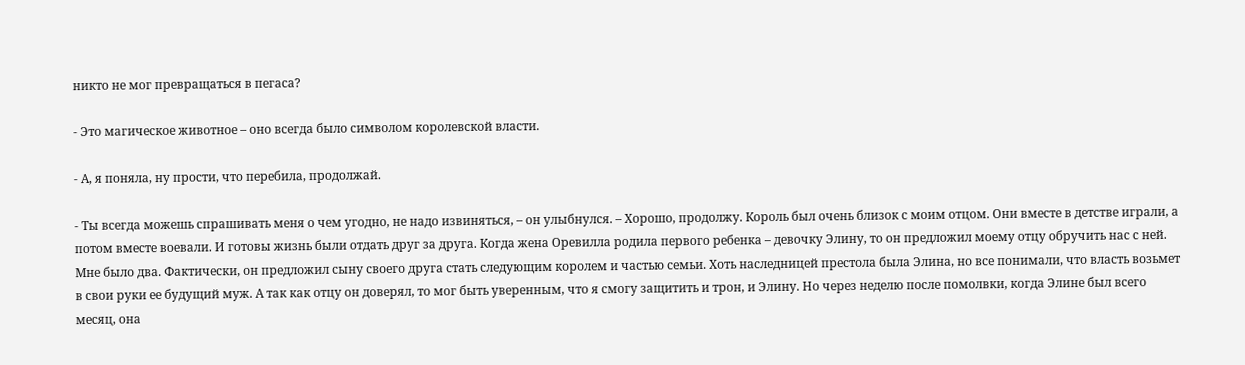никто не мог превращаться в пегаса?

- Это магическое животное – оно всегда было символом королевской власти.

- А, я поняла, ну прости, что перебила, продолжай.

- Ты всегда можешь спрашивать меня о чем угодно, не надо извиняться, – он улыбнулся. – Хорошо, продолжу. Король был очень близок с моим отцом. Они вместе в детстве играли, а потом вместе воевали. И готовы жизнь были отдать друг за друга. Когда жена Оревилла родила первого ребенка – девочку Элину, то он предложил моему отцу обручить нас с ней. Мне было два. Фактически, он предложил сыну своего друга стать следующим королем и частью семьи. Хоть наследницей престола была Элина, но все понимали, что власть возьмет в свои руки ее будущий муж. А так как отцу он доверял, то мог быть уверенным, что я смогу защитить и трон, и Элину. Но через неделю после помолвки, когда Элине был всего месяц, она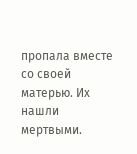пропала вместе со своей матерью. Их нашли мертвыми.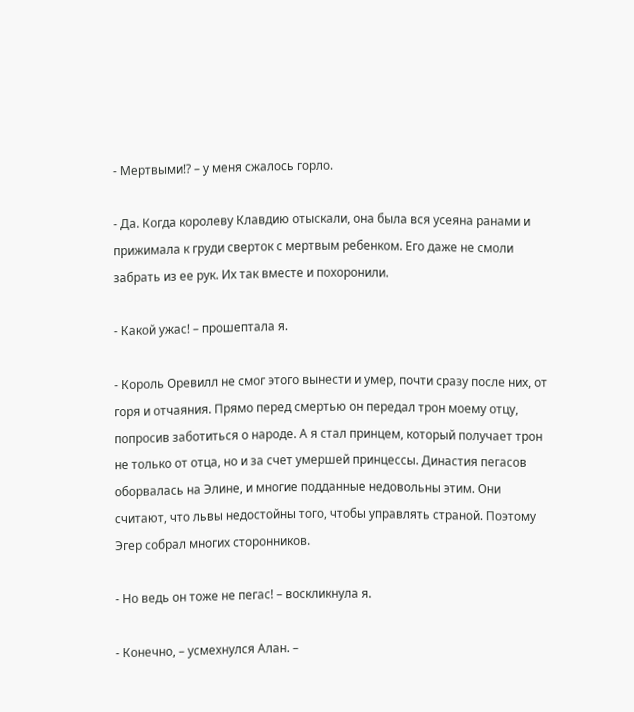- Мертвыми!? – у меня сжалось горло.

- Да. Когда королеву Клавдию отыскали, она была вся усеяна ранами и прижимала к груди сверток с мертвым ребенком. Его даже не смоли забрать из ее рук. Их так вместе и похоронили.

- Какой ужас! – прошептала я.

- Король Оревилл не смог этого вынести и умер, почти сразу после них, от горя и отчаяния. Прямо перед смертью он передал трон моему отцу, попросив заботиться о народе. А я стал принцем, который получает трон не только от отца, но и за счет умершей принцессы. Династия пегасов оборвалась на Элине, и многие подданные недовольны этим. Они считают, что львы недостойны того, чтобы управлять страной. Поэтому Эгер собрал многих сторонников.

- Но ведь он тоже не пегас! – воскликнула я.

- Конечно, – усмехнулся Алан. –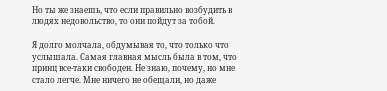Но ты же знаешь, что если правильно возбудить в людях недовольство, то они пойдут за тобой.

Я долго молчала, обдумывая то, что только что услышала. Самая главная мысль была в том, что принц все-таки свободен. Не знаю, почему, но мне стало легче. Мне ничего не обещали, но даже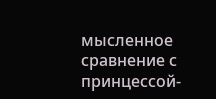мысленное сравнение с принцессой-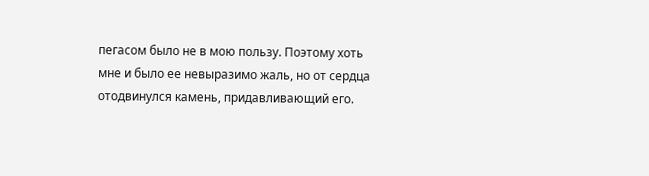пегасом было не в мою пользу. Поэтому хоть мне и было ее невыразимо жаль, но от сердца отодвинулся камень, придавливающий его.